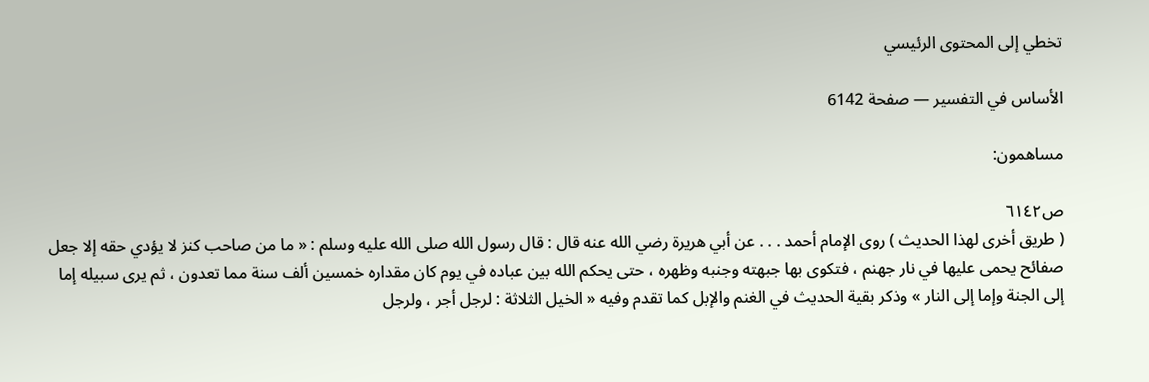تخطي إلى المحتوى الرئيسي

الأساس في التفسير — صفحة 6142

مساهمون:

ص٦١٤٢
( طريق أخرى لهذا الحديث ) روى الإمام أحمد . . . عن أبي هريرة رضي الله عنه قال : قال رسول الله صلى الله عليه وسلم : « ما من صاحب كنز لا يؤدي حقه إلا جعل صفائح يحمى عليها في نار جهنم ، فتكوى بها جبهته وجنبه وظهره ، حتى يحكم الله بين عباده في يوم كان مقداره خمسين ألف سنة مما تعدون ، ثم يرى سبيله إما إلى الجنة وإما إلى النار » وذكر بقية الحديث في الغنم والإبل كما تقدم وفيه « الخيل الثلاثة : لرجل أجر ، ولرجل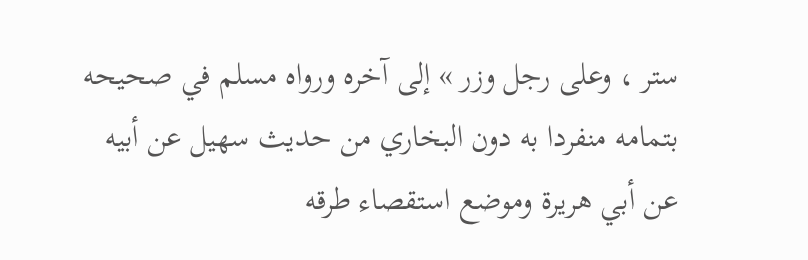ستر ، وعلى رجل وزر » إلى آخره ورواه مسلم في صحيحه بتمامه منفردا به دون البخاري من حديث سهيل عن أبيه عن أبي هريرة وموضع استقصاء طرقه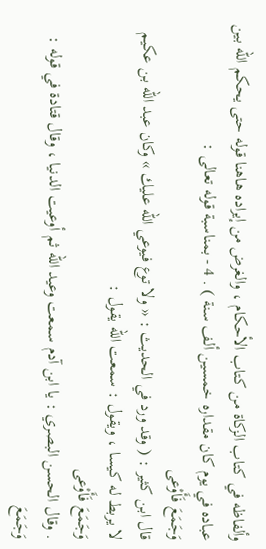وألفاظه في كتاب الزكاة من كتاب الأحكام ، والغرض من إيراده هاهنا قوله حتى يحكم الله بين عباده في يوم كان مقداره خمسين ألف سنة ) . 4 - بمناسبة قوله تعالى :
وَجَمَعَ فَأَوْعى
قال ابن كثير : ( وقد ورد في الحديث : « ولا توع فيوعي الله عليك » وكان عبد الله بن عكيم لا يربط له كيسا ، ويقول : سمعت الله يقول :
وَجَمَعَ فَأَوْعى
. وقال الحسن البصري : يا ابن آدم سمعت وعيد الله ثم أوعيت الدنيا ، وقال قتادة في قوله :
وَجَمَعَ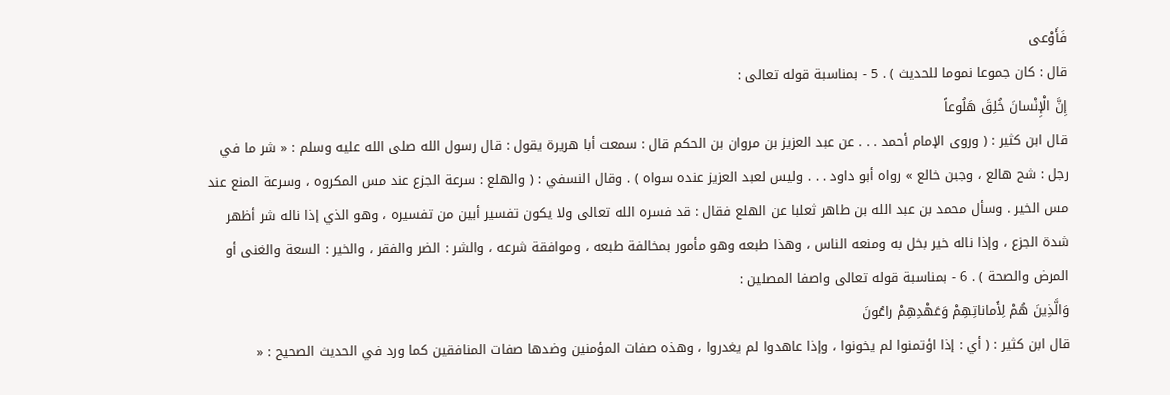فَأَوْعى
قال : كان جموعا نموما للحديث ) . 5 - بمناسبة قوله تعالى :
إِنَّ الْإِنْسانَ خُلِقَ هَلُوعاً
قال ابن كثير : ( وروى الإمام أحمد . . . عن عبد العزيز بن مروان بن الحكم قال : سمعت أبا هريرة يقول : قال رسول الله صلى الله عليه وسلم : « شر ما في رجل : شح هالع ، وجبن خالع » رواه أبو داود . . . وليس لعبد العزيز عنده سواه ) . وقال النسفي : ( والهلع : سرعة الجزع عند مس المكروه ، وسرعة المنع عند مس الخير . وسأل محمد بن عبد الله بن طاهر ثعلبا عن الهلع فقال : قد فسره الله تعالى ولا يكون تفسير أبين من تفسيره ، وهو الذي إذا ناله شر أظهر شدة الجزع ، وإذا ناله خير بخل به ومنعه الناس ، وهذا طبعه وهو مأمور بمخالفة طبعه ، وموافقة شرعه ، والشر : الضر والفقر ، والخير : السعة والغنى أو المرض والصحة ) . 6 - بمناسبة قوله تعالى واصفا المصلين :
وَالَّذِينَ هُمْ لِأَماناتِهِمْ وَعَهْدِهِمْ راعُونَ
قال ابن كثير : ( أي : إذا اؤتمنوا لم يخونوا ، وإذا عاهدوا لم يغدروا ، وهذه صفات المؤمنين وضدها صفات المنافقين كما ورد في الحديث الصحيح : «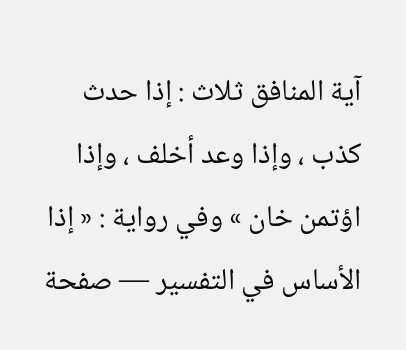آية المنافق ثلاث : إذا حدث كذب ، وإذا وعد أخلف ، وإذا اؤتمن خان » وفي رواية : « إذا
الأساس في التفسير — صفحة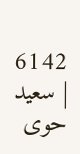6142 | سعيد حوى